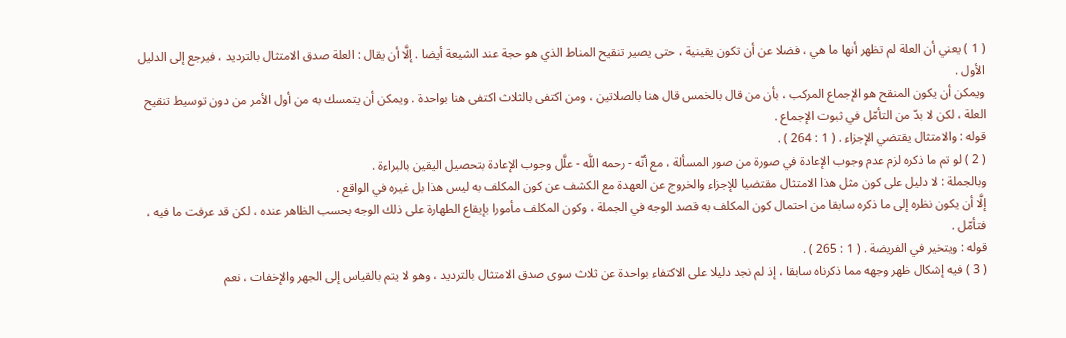( 1 ) يعني أن العلة لم تظهر أنها ما هي ، فضلا عن أن تكون يقينية ، حتى يصير تنقيح المناط الذي هو حجة عند الشيعة أيضا . إلَّا أن يقال : العلة صدق الامتثال بالترديد ، فيرجع إلى الدليل الأول .
ويمكن أن يكون المنقح هو الإجماع المركب ، بأن من قال بالخمس قال هنا بالصلاتين ، ومن اكتفى بالثلاث اكتفى هنا بواحدة . ويمكن أن يتمسك به من أول الأمر من دون توسيط تنقيح العلة ، لكن لا بدّ من التأمّل في ثبوت الإجماع .
قوله : والامتثال يقتضي الإجزاء . ( 1 : 264 ) .
( 2 ) لو تم ما ذكره لزم عدم وجوب الإعادة في صورة من صور المسألة ، مع أنّه - رحمه اللَّه - علَّل وجوب الإعادة بتحصيل اليقين بالبراءة .
وبالجملة : لا دليل على كون مثل هذا الامتثال مقتضيا للإجزاء والخروج عن العهدة مع الكشف عن كون المكلف به ليس هذا بل غيره في الواقع .
إلَّا أن يكون نظره إلى ما ذكره سابقا من احتمال كون المكلف به قصد الوجه في الجملة ، وكون المكلف مأمورا بإيقاع الطهارة على ذلك الوجه بحسب الظاهر عنده ، لكن قد عرفت ما فيه ، فتأمّل .
قوله : ويتخير في الفريضة . ( 1 : 265 ) .
( 3 ) فيه إشكال ظهر وجهه مما ذكرناه سابقا ، إذ لم نجد دليلا على الاكتفاء بواحدة عن ثلاث سوى صدق الامتثال بالترديد ، وهو لا يتم بالقياس إلى الجهر والإخفات ، نعم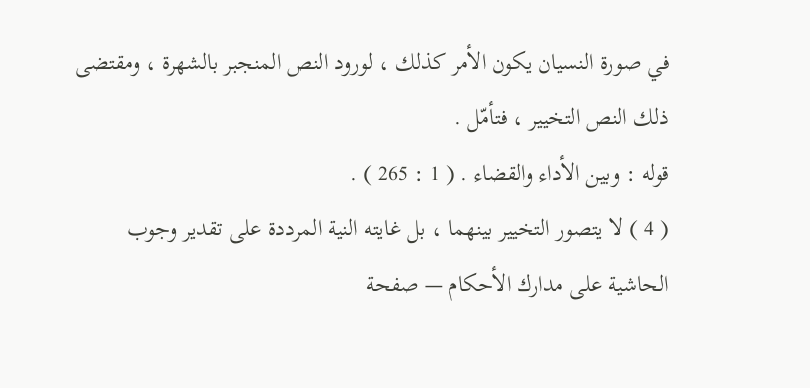في صورة النسيان يكون الأمر كذلك ، لورود النص المنجبر بالشهرة ، ومقتضى ذلك النص التخيير ، فتأمّل .
قوله : وبين الأداء والقضاء . ( 1 : 265 ) .
( 4 ) لا يتصور التخيير بينهما ، بل غايته النية المرددة على تقدير وجوب
الحاشية على مدارك الأحكام — صفحة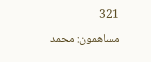321
مساهمون: محمد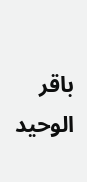باقر الوحيد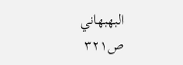البهبهاني
ص٣٢١